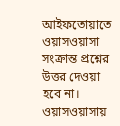আইফতোয়াতে ওয়াসওয়াসা সংক্রান্ত প্রশ্নের উত্তর দেওয়া হবে না। ওয়াসওয়াসায়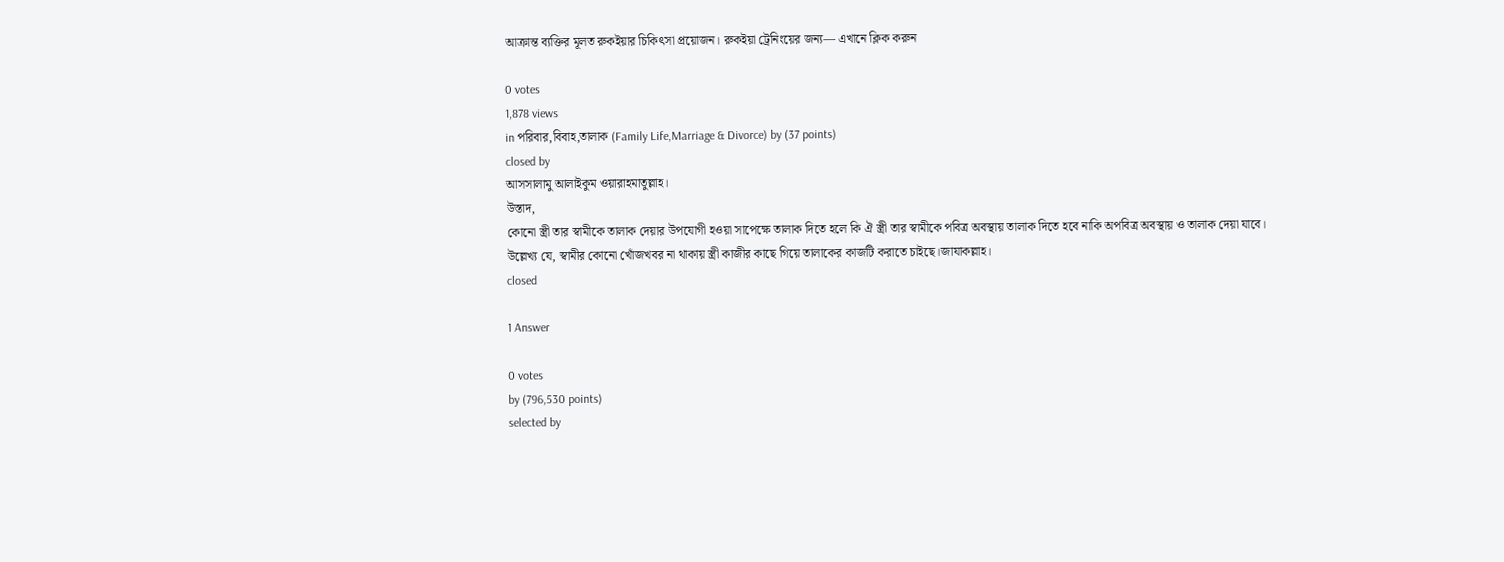আক্রান্ত ব্যক্তির মূলত রুকইয়ার চিকিৎসা প্রয়োজন। রুকইয়া ট্রেনিংয়ের জন্য— এখানে ক্লিক করুন

0 votes
1,878 views
in পরিবার,বিবাহ,তালাক (Family Life,Marriage & Divorce) by (37 points)
closed by
আসসালামু আলাইকুম ওয়ারাহমাতুল্লাহ।
উস্তাদ,
কোনো স্ত্রী তার স্বামীকে তালাক দেয়ার উপযোগী হওয়া সাপেক্ষে তালাক দিতে হলে কি ঐ স্ত্রী তার স্বামীকে পবিত্র অবস্থায় তালাক দিতে হবে নাকি অপবিত্র অবস্থায় ও তালাক দেয়া যাবে।
উল্লেখ্য যে, স্বামীর কোনো খোঁজখবর না থাকায় স্ত্রী কাজীর কাছে গিয়ে তালাকের কাজটি করাতে চাইছে।জাযাকল্লাহ।
closed

1 Answer

0 votes
by (796,530 points)
selected by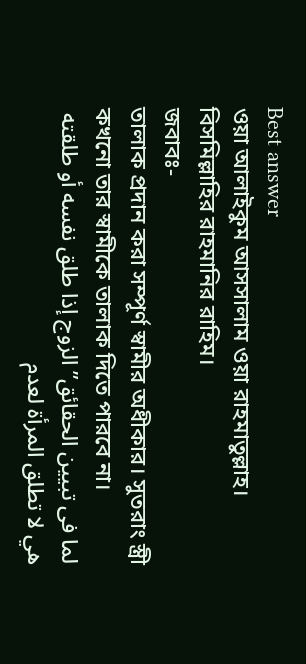Best answer
ওয়া আলাইকুম আসসালাম ওয়া রাহমাতুল্লাহ।
বিসমিল্লাহির রাহমানির রাহিম।
জবাবঃ-
তালাক প্রদান করা সম্পূর্ণ স্বামীর অধীকার। সুতরাং স্ত্রী কখনো তার স্বামীকে তালাক দিতে পারবে না।
لما فى تبیین الحقائق” الزوج إذا طلق نفسه أو طلقته هي لا تطلق المرأة لعدم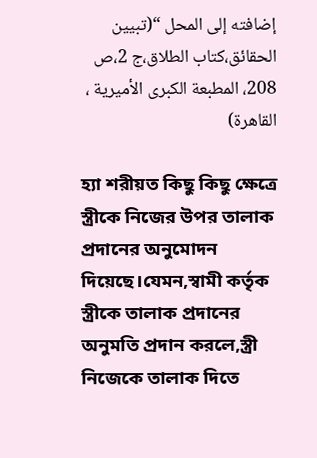إضافته إلى المحل “(تبیین الحقائق،کتاب الطلاق،ج 2،ص 208، المطبعة الكبرى الأميرية ، القاهرة)

হ্যা শরীয়ত কিছু কিছু ক্ষেত্রে স্ত্রীকে নিজের উপর তালাক প্রদানের অনুমোদন দিয়েছে।যেমন,স্বামী কর্তৃক স্ত্রীকে তালাক প্রদানের অনুমতি প্রদান করলে,স্ত্রী নিজেকে তালাক দিতে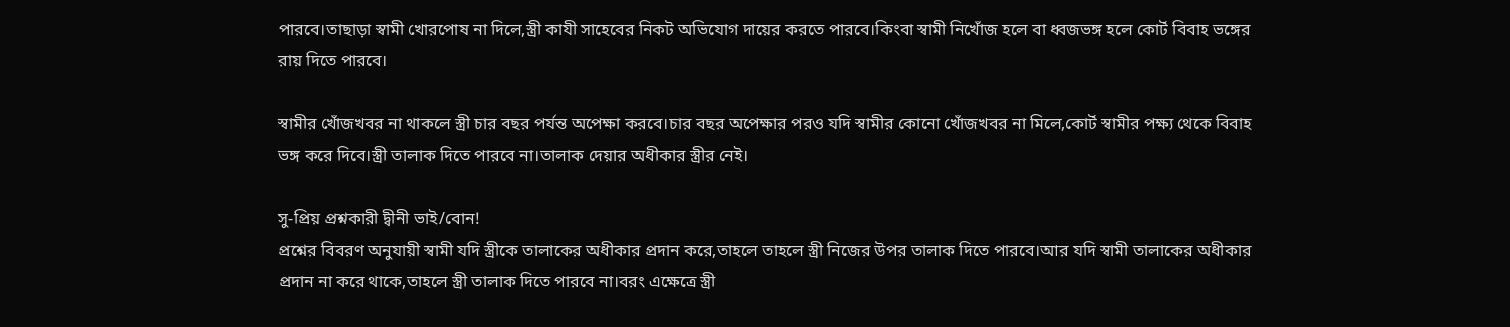পারবে।তাছাড়া স্বামী খোরপোষ না দিলে,স্ত্রী কাযী সাহেবের নিকট অভিযোগ দায়ের করতে পারবে।কিংবা স্বামী নিখোঁজ হলে বা ধ্বজভঙ্গ হলে কোর্ট বিবাহ ভঙ্গের রায় দিতে পারবে।

স্বামীর খোঁজখবর না থাকলে স্ত্রী চার বছর পর্যন্ত অপেক্ষা করবে।চার বছর অপেক্ষার পরও যদি স্বামীর কোনো খোঁজখবর না মিলে,কোর্ট স্বামীর পক্ষ্য থেকে বিবাহ ভঙ্গ করে দিবে।স্ত্রী তালাক দিতে পারবে না।তালাক দেয়ার অধীকার স্ত্রীর নেই।

সু-প্রিয় প্রশ্নকারী দ্বীনী ভাই/বোন!
প্রশ্নের বিবরণ অনুযায়ী স্বামী যদি স্ত্রীকে তালাকের অধীকার প্রদান করে,তাহলে তাহলে স্ত্রী নিজের উপর তালাক দিতে পারবে।আর যদি স্বামী তালাকের অধীকার প্রদান না করে থাকে,তাহলে স্ত্রী তালাক দিতে পারবে না।বরং এক্ষেত্রে স্ত্রী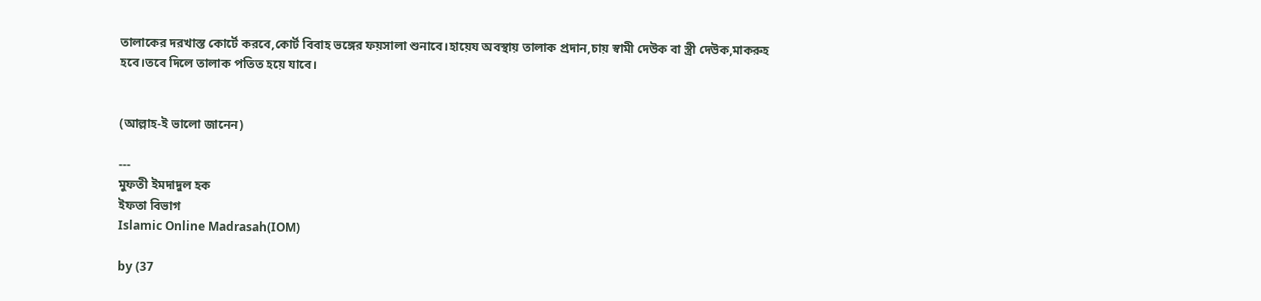তালাকের দরখাস্ত কোর্টে করবে,কোর্ট বিবাহ ভঙ্গের ফয়সালা শুনাবে।হায়েয অবস্থায় তালাক প্রদান,চায় স্বামী দেউক বা স্ত্রী দেউক,মাকরুহ হবে।তবে দিলে তালাক পতিত হয়ে যাবে।


(আল্লাহ-ই ভালো জানেন)

---
মুফতী ইমদাদুল হক
ইফতা বিভাগ
Islamic Online Madrasah(IOM)

by (37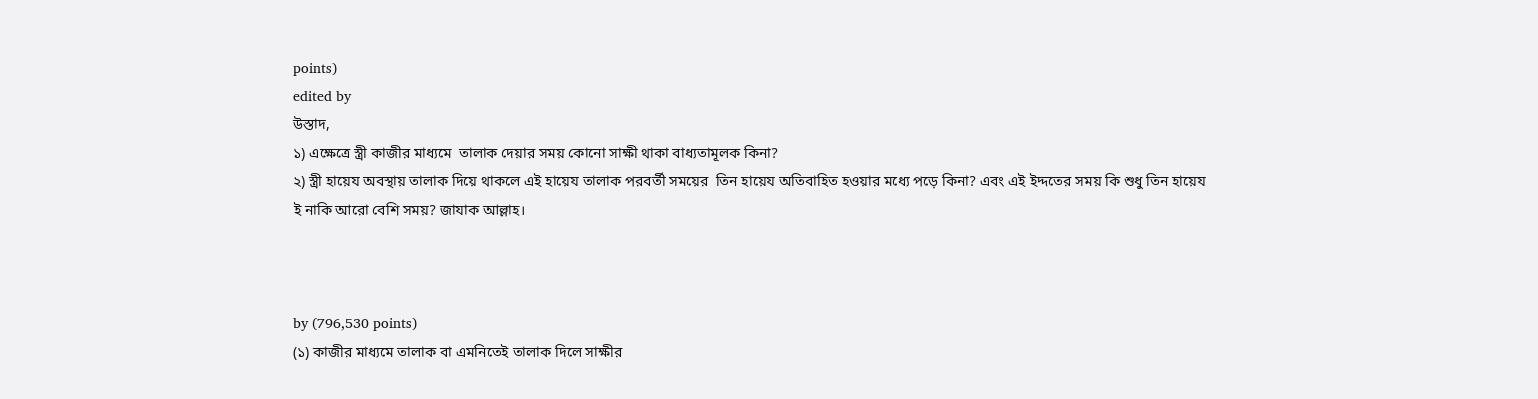points)
edited by
উস্তাদ,
১) এক্ষেত্রে স্ত্রী কাজীর মাধ্যমে  তালাক দেয়ার সময় কোনো সাক্ষী থাকা বাধ্যতামূলক কিনা?
২) স্ত্রী হায়েয অবস্থায় তালাক দিয়ে থাকলে এই হায়েয তালাক পরবর্তী সময়ের  তিন হায়েয অতিবাহিত হওয়ার মধ্যে পড়ে কিনা? এবং এই ইদ্দতের সময় কি শুধু তিন হায়েয ই নাকি আরো বেশি সময়? জাযাক আল্লাহ।



by (796,530 points)
(১) কাজীর মাধ্যমে তালাক বা এমনিতেই তালাক দিলে সাক্ষীর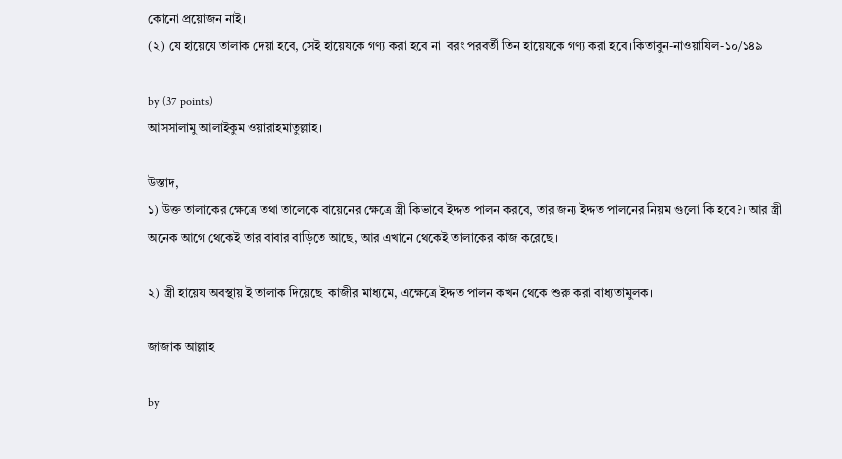কোনো প্রয়োজন নাই।
(২) যে হায়েযে তালাক দেয়া হবে, সেই হায়েযকে গণ্য করা হবে না  বরং পরবর্তী তিন হায়েযকে গণ্য করা হবে।কিতাবুন-নাওয়াযিল-১০/১৪৯

by (37 points)
আসসালামু আলাইকুম ওয়ারাহমাতুল্লাহ।

উস্তাদ,
১) উক্ত তালাকের ক্ষেত্রে তথা তালেকে বায়েনের ক্ষেত্রে স্ত্রী কিভাবে ইদ্দত পালন করবে, তার জন্য ইদ্দত পালনের নিয়ম গুলো কি হবে?। আর স্ত্রী অনেক আগে থেকেই তার বাবার বাড়িতে আছে, আর এখানে থেকেই তালাকের কাজ করেছে।

২) স্ত্রী হায়েয অবস্থায় ই তালাক দিয়েছে  কাজীর মাধ্যমে, এক্ষেত্রে ইদ্দত পালন কখন থেকে শুরু করা বাধ্যতামুলক।

জাজাক আল্লাহ

by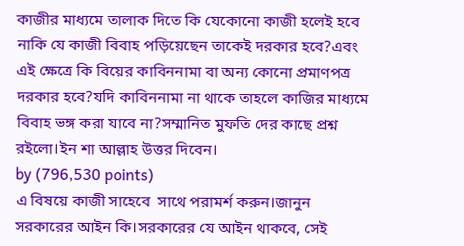কাজীর মাধ্যমে তালাক দিতে কি যেকোনো কাজী হলেই হবে নাকি যে কাজী বিবাহ পড়িয়েছেন তাকেই দরকার হবে?এবং এই ক্ষেত্রে কি বিয়ের কাবিননামা বা অন্য কোনো প্রমাণপত্র দরকার হবে?যদি কাবিননামা না থাকে তাহলে কাজির মাধ্যমে বিবাহ ভঙ্গ করা যাবে না?সম্মানিত মুফতি দের কাছে প্রশ্ন রইলো।ইন শা আল্লাহ উত্তর দিবেন।
by (796,530 points)
এ বিষয়ে কাজী সাহেবে  সাথে পরামর্শ করুন।জানুন সরকারের আইন কি।সরকারের যে আইন থাকবে, সেই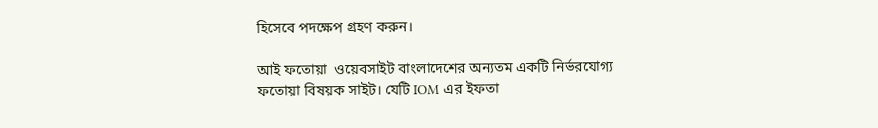হিসেবে পদক্ষেপ গ্রহণ করুন।

আই ফতোয়া  ওয়েবসাইট বাংলাদেশের অন্যতম একটি নির্ভরযোগ্য ফতোয়া বিষয়ক সাইট। যেটি IOM এর ইফতা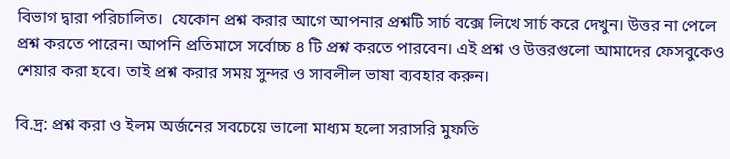বিভাগ দ্বারা পরিচালিত।  যেকোন প্রশ্ন করার আগে আপনার প্রশ্নটি সার্চ বক্সে লিখে সার্চ করে দেখুন। উত্তর না পেলে প্রশ্ন করতে পারেন। আপনি প্রতিমাসে সর্বোচ্চ ৪ টি প্রশ্ন করতে পারবেন। এই প্রশ্ন ও উত্তরগুলো আমাদের ফেসবুকেও শেয়ার করা হবে। তাই প্রশ্ন করার সময় সুন্দর ও সাবলীল ভাষা ব্যবহার করুন।

বি.দ্র: প্রশ্ন করা ও ইলম অর্জনের সবচেয়ে ভালো মাধ্যম হলো সরাসরি মুফতি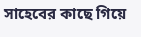সাহেবের কাছে গিয়ে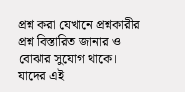প্রশ্ন করা যেখানে প্রশ্নকারীর প্রশ্ন বিস্তারিত জানার ও বোঝার সুযোগ থাকে। যাদের এই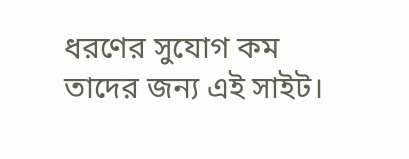ধরণের সুযোগ কম তাদের জন্য এই সাইট।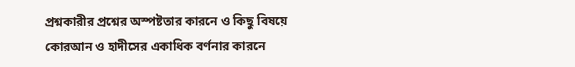প্রশ্নকারীর প্রশ্নের অস্পষ্টতার কারনে ও কিছু বিষয়ে কোরআন ও হাদীসের একাধিক বর্ণনার কারনে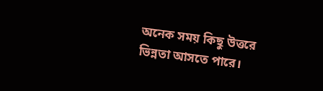অনেক সময় কিছু উত্তরে ভিন্নতা আসতে পারে।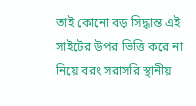তাই কোনো বড় সিদ্ধান্ত এই সাইটের উপর ভিত্তি করে না নিয়ে বরং সরাসরি স্থানীয়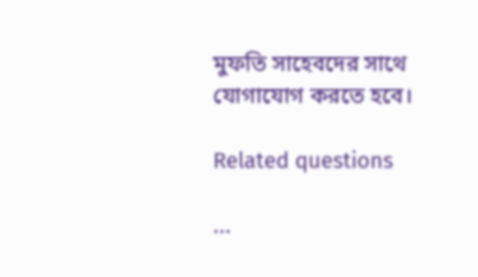মুফতি সাহেবদের সাথে যোগাযোগ করতে হবে।

Related questions

...